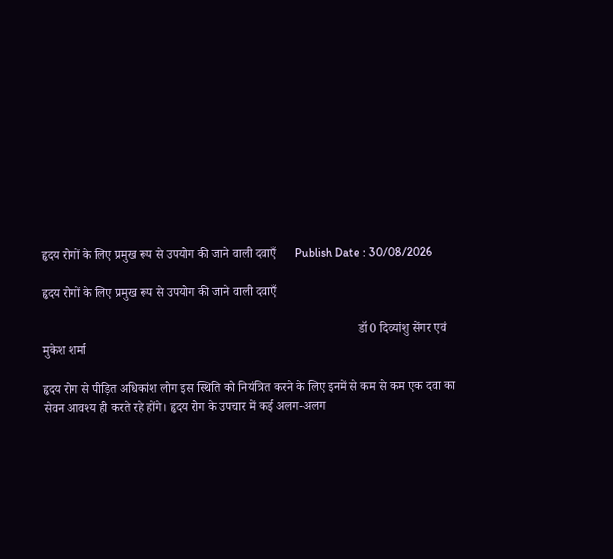हृदय रोगों के लिए प्रमुख रूप से उपयोग की जाने वाली दवाएँ      Publish Date : 30/08/2026

हृदय रोगों के लिए प्रमुख रूप से उपयोग की जाने वाली दवाएँ

                                                                                                     डॉ0 दिव्यांशु सेंगर एवं मुकेश शर्मा

हृदय रोग से पीड़ित अधिकांश लोग इस स्थिति को नियंत्रित करने के लिए इनमें से कम से कम एक दवा का सेवन आवश्य ही करते रहे होंगे। हृदय रोग के उपचार में कई अलग-अलग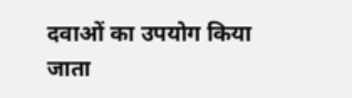दवाओं का उपयोग किया जाता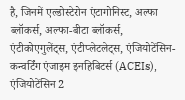है, जिनमें एल्डोस्टेरोन एंटागोनिस्ट, अल्फा ब्लॉकर्स, अल्फा-बीटा ब्लॉकर्स, एंटीकोएगुलेंट्स, एंटीप्लेटलेट्स, एंजियोटेंसिन-कन्वर्टिंग एंजाइम इनहिबिटर्स (ACEIs), एंजियोटेंसिन 2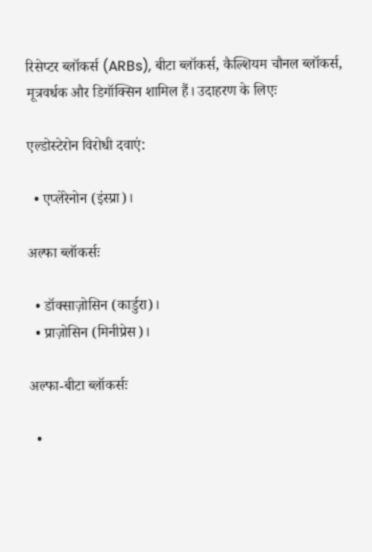रिसेप्टर ब्लॉकर्स (ARBs), बीटा ब्लॉकर्स, कैल्शियम चौनल ब्लॉकर्स, मूत्रवर्धक और डिगॉक्सिन शामिल हैं। उदाहरण के लिएः

एल्डोस्टेरोन विरोधी दवाएं:

  • एप्लेरेनोन (इंस्प्रा)।

अल्फा ब्लॉकर्सः

  • डॉक्साज़ोसिन (कार्डुरा)।
  • प्राज़ोसिन (मिनीप्रेस)।

अल्फा-बीटा ब्लॉकर्सः

  •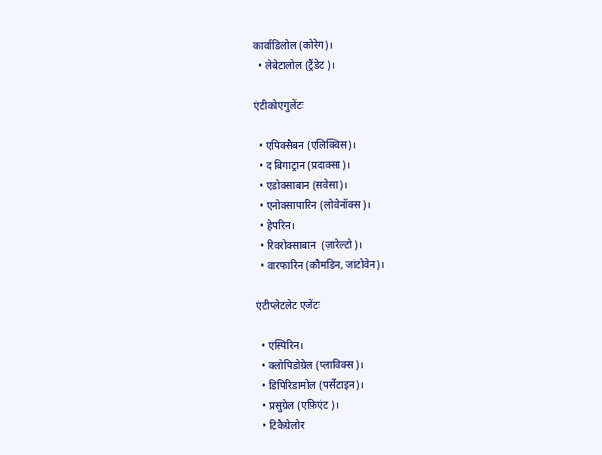कार्वाडिलोल (कोरेग)।
  • लेबेटालोल (ट्रैंडेट)।

एंटीकोएगुलेंटः

  • एपिक्सैबन (एलिक्विस)।
  • द बिगाट्रान (प्रदाक्सा)।
  • एडोक्साबान (सवेसा)।
  • एनोक्सापारिन (लोवेनॉक्स)।
  • हेपरिन।
  • रिवरोक्साबान  (ज़ारेल्टो)।
  • वारफारिन (कौमडिन, जांटोवेन)।

एंटीप्लेटलेट एजेंटः

  • एस्पिरिन।
  • क्लोपिडोग्रेल (प्लाविक्स)।
  • डिपिरिडामोल (पर्सेंटाइन)।
  • प्रसुग्रेल (एफ़िएंट)।
  • टिकैग्रेलोर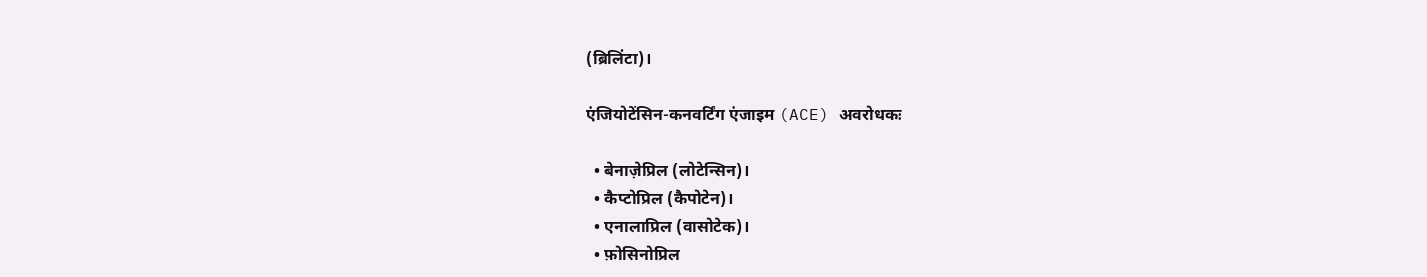(ब्रिलिंटा)।

एंजियोटेंसिन-कनवर्टिंग एंजाइम (ACE) अवरोधकः

  • बेनाज़ेप्रिल (लोटेन्सिन)।
  • कैप्टोप्रिल (कैपोटेन)।
  • एनालाप्रिल (वासोटेक)।
  • फ़ोसिनोप्रिल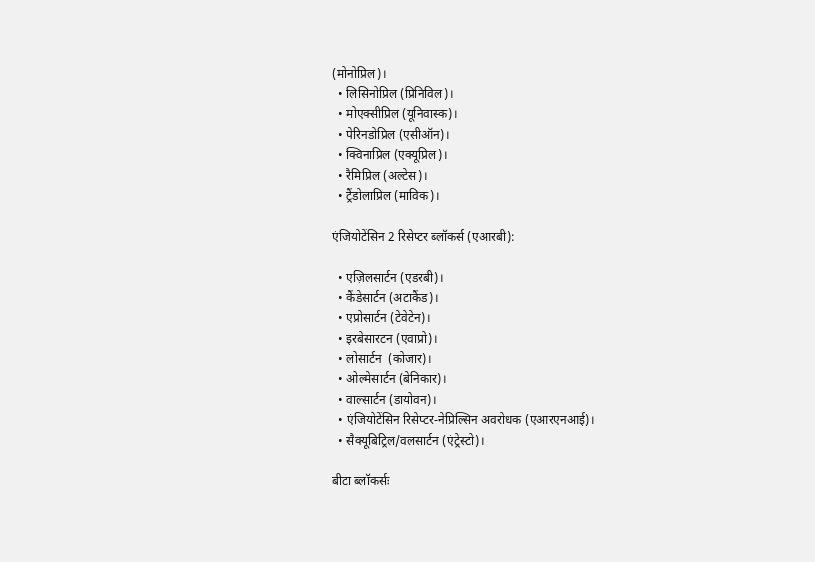(मोनोप्रिल)।
  • लिसिनोप्रिल (प्रिनिविल)।
  • मोएक्सीप्रिल (यूनिवास्क)।
  • पेरिनडोप्रिल (एसीऑन)।
  • क्विनाप्रिल (एक्यूप्रिल)।
  • रैमिप्रिल (अल्टेस)।
  • ट्रैंडोलाप्रिल (माविक)।

एंजियोटेंसिन 2 रिसेप्टर ब्लॉकर्स (एआरबी):

  • एज़िलसार्टन (एडरबी)।
  • कैंडेसार्टन (अटाकैंड)।
  • एप्रोसार्टन (टेवेटेन)।
  • इरबेसारटन (एवाप्रो)।
  • लोसार्टन  (कोजार)।
  • ओल्मेसार्टन (बेनिकार)।
  • वाल्सार्टन (डायोवन)।
  • एंजियोटेंसिन रिसेप्टर-नेप्रिल्सिन अवरोधक (एआरएनआई)।
  • सैक्यूबिट्रिल/वलसार्टन (एंट्रेस्टो)।

बीटा ब्लॉकर्सः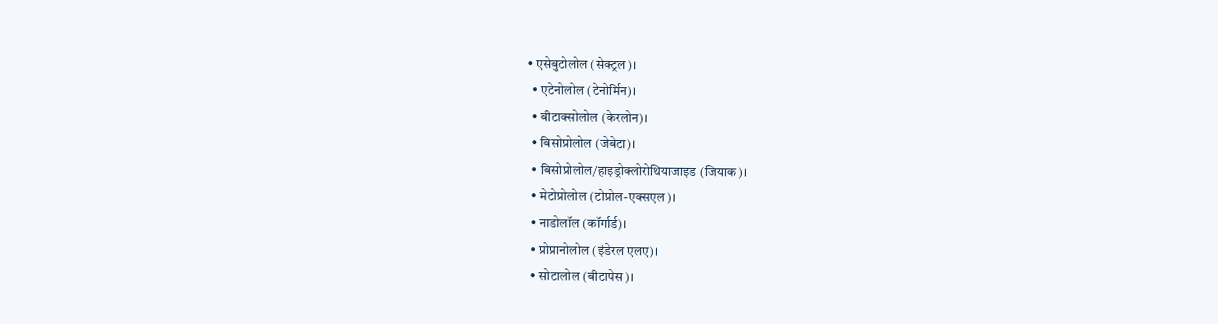• एसेबुटोलोल (सेक्ट्रल)।
  • एटेनोलोल (टेनोर्मिन)।
  • बीटाक्सोलोल (केरलोन)।
  • बिसोप्रोलोल (जेबेटा)।
  • बिसोप्रोलोल/हाइड्रोक्लोरोथियाजाइड (जियाक)।
  • मेटोप्रोलोल (टोप्रोल-एक्सएल)।
  • नाडोलॉल (कॉर्गार्ड)।
  • प्रोप्रानोलोल (इंडेरल एलए)।
  • सोटालोल (बीटापेस)।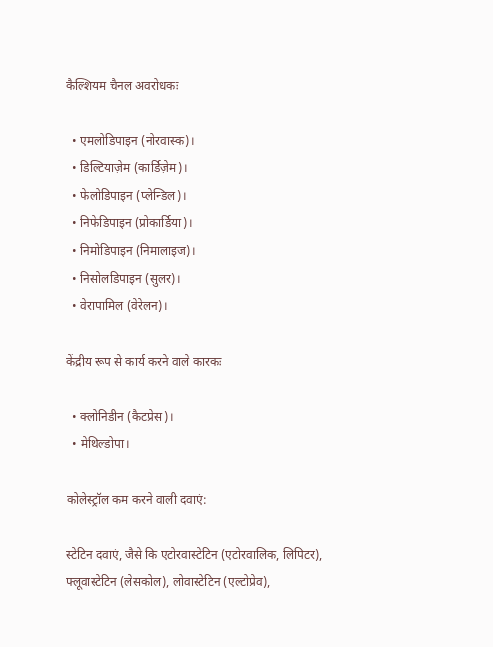कैल्शियम चैनल अवरोधकः

  • एमलोडिपाइन (नोरवास्क)।
  • डिल्टियाज़ेम (कार्डिज़ेम)।
  • फेलोडिपाइन (प्लेन्डिल)।
  • निफेडिपाइन (प्रोकार्डिया)।
  • निमोडिपाइन (निमालाइज)।
  • निसोलडिपाइन (सुलर)।
  • वेरापामिल (वेरेलन)।

केंद्रीय रूप से कार्य करने वाले कारकः

  • क्लोनिडीन (कैटप्रेस)।
  • मेथिल्डोपा।

कोलेस्ट्रॉल कम करने वाली दवाएं:

स्टेटिन दवाएं, जैसे कि एटोरवास्टेटिन (एटोरवालिक, लिपिटर), फ्लूवास्टेटिन (लेसकोल), लोवास्टेटिन (एल्टोप्रेव),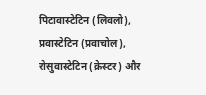पिटावास्टेटिन (लिवलो), प्रवास्टेटिन (प्रवाचोल), रोसुवास्टेटिन (क्रेस्टर) और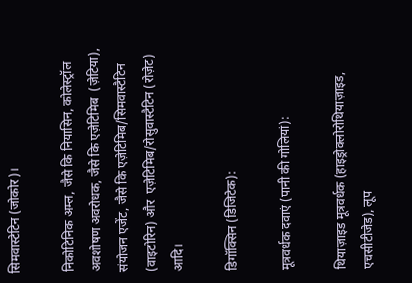सिमवास्टेटिन (जोकोर)।

निकोटिनिक अम्ल, जैसे कि नियासिन, कोलेस्ट्रॉल अवशोषण अवरोधक, जैसे कि एज़ेटिमिब  (ज़ेटिया), संयोजन एजेंट, जैसे कि एज़ेटिमिब/सिमवास्टैटिन (वाइटोरिन) और  एज़ेटिमिब/रोसुवास्टैटिन (रोज़ेट) आदि।

डिगॉक्सिन (डिजिटेक):

मूत्रवर्धक दवाएं (पानी की गोलियां):

थियाज़ाइड मूत्रवर्धक (हाइड्रोक्लोरोथियाज़ाइड, एचसीटीजेड), लूप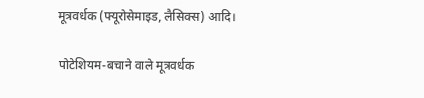मूत्रवर्धक (फ्यूरोसेमाइड, लैसिक्स) आदि।

पोटेशियम-बचाने वाले मूत्रवर्धक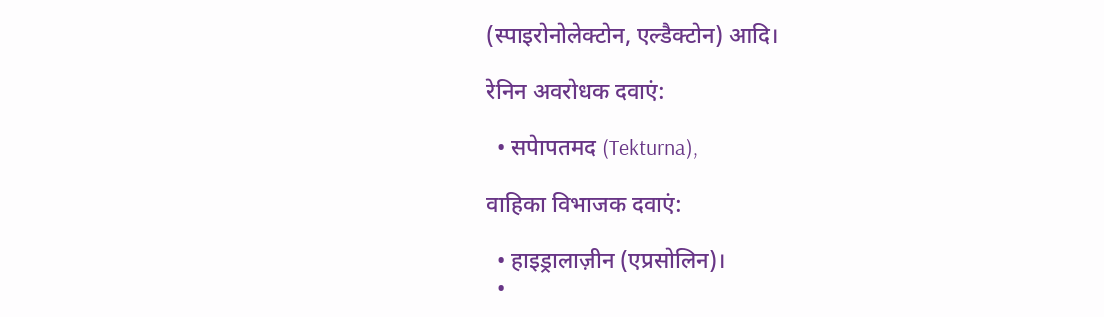(स्पाइरोनोलेक्टोन, एल्डैक्टोन) आदि।

रेनिन अवरोधक दवाएं:

  • सपेापतमद (Tekturna),

वाहिका विभाजक दवाएं:

  • हाइड्रालाज़ीन (एप्रसोलिन)।
  •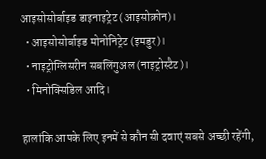आइसोसोर्बाइड डाइनाइट्रेट (आइसोक्रोन)।
  • आइसोसोर्बाइड मोनोनिट्रेट (इमडुर)।
  • नाइट्रोग्लिसरीन सबलिंगुअल (नाइट्रोस्टैट)।
  • मिनोक्सिडिल आदि।

हालांकि आपके लिए इनमें से कौन सी दवाएं सबसे अच्छी रहेंगी,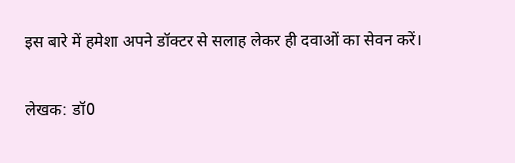इस बारे में हमेशा अपने डॉक्टर से सलाह लेकर ही दवाओं का सेवन करें।

लेखक: डॉ0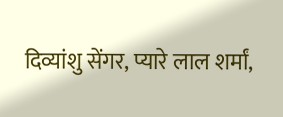दिव्यांशु सेंगर, प्यारे लाल शर्मां,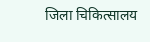जिला चिकित्सालय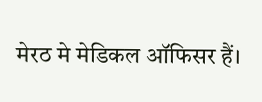मेरठ मे मेडिकल ऑफिसर हैं।